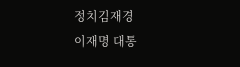정치김재경
이재명 대통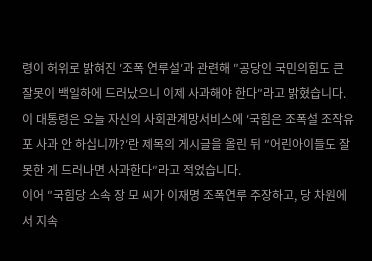령이 허위로 밝혀진 ′조폭 연루설′과 관련해 ″공당인 국민의힘도 큰 잘못이 백일하에 드러났으니 이제 사과해야 한다″라고 밝혔습니다.
이 대통령은 오늘 자신의 사회관계망서비스에 ′국힘은 조폭설 조작유포 사과 안 하십니까?′란 제목의 게시글을 올린 뒤 ″어린아이들도 잘못한 게 드러나면 사과한다″라고 적었습니다.
이어 ″국힘당 소속 장 모 씨가 이재명 조폭연루 주장하고, 당 차원에서 지속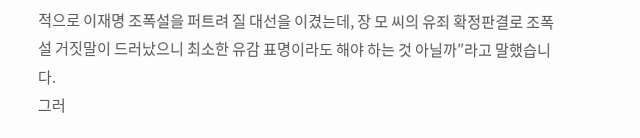적으로 이재명 조폭설을 퍼트려 질 대선을 이겼는데, 장 모 씨의 유죄 확정판결로 조폭설 거짓말이 드러났으니 최소한 유감 표명이라도 해야 하는 것 아닐까″라고 말했습니다.
그러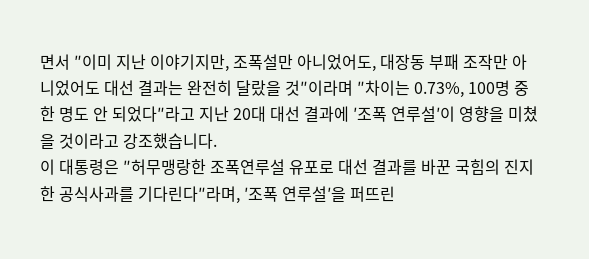면서 ″이미 지난 이야기지만, 조폭설만 아니었어도, 대장동 부패 조작만 아니었어도 대선 결과는 완전히 달랐을 것″이라며 ″차이는 0.73%, 100명 중 한 명도 안 되었다″라고 지난 20대 대선 결과에 ′조폭 연루설′이 영향을 미쳤을 것이라고 강조했습니다.
이 대통령은 ″허무맹랑한 조폭연루설 유포로 대선 결과를 바꾼 국힘의 진지한 공식사과를 기다린다″라며, ′조폭 연루설′을 퍼뜨린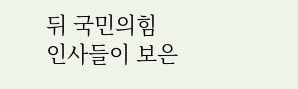뒤 국민의힘 인사들이 보은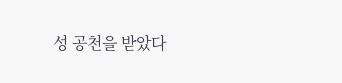성 공천을 받았다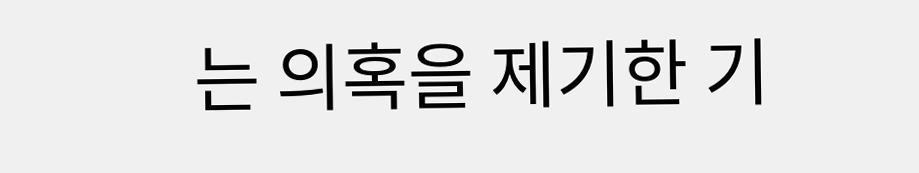는 의혹을 제기한 기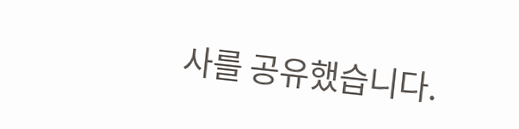사를 공유했습니다.